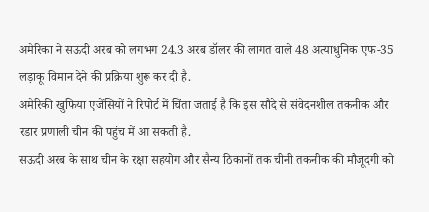अमेरिका ने सऊदी अरब को लगभग 24.3 अरब डॉलर की लागत वाले 48 अत्याधुनिक एफ-35 लड़ाकू विमान देने की प्रक्रिया शुरू कर दी है.
अमेरिकी खुफिया एजेंसियों ने रिपोर्ट में चिंता जताई है कि इस सौदे से संवेदनशील तकनीक और रडार प्रणाली चीन की पहुंच में आ सकती है.
सऊदी अरब के साथ चीन के रक्षा सहयोग और सैन्य ठिकानों तक चीनी तकनीक की मौजूदगी को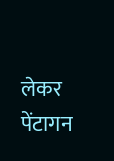लेकर पेंटागन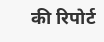की रिपोर्ट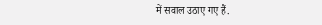में सवाल उठाए गए हैं.